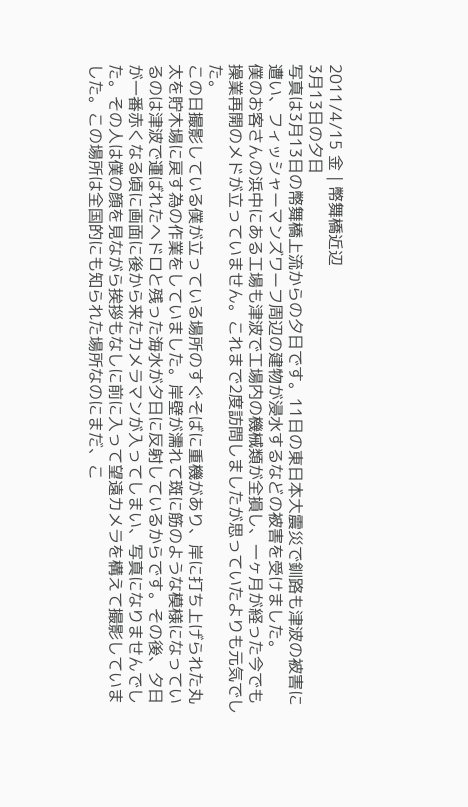2011/4/15 金 | 幣舞橋近辺
3月13日の夕日
写真は3月13日の幣舞橋上流からの夕日です。11日の東日本大震災で釧路も津波の被害に遭い、フィッシャーマンズワーフ周辺の建物が浸水するなどの被害を受けました。
僕のお客さんの浜中にある工場も津波で工場内の機械類が全損し、一ヶ月が経った今でも操業再開のメドが立っていません。これまで2度訪問しましたが思っていたよりも元気でした。
この日撮影している僕が立っている場所のすぐそばに重機があり、岸に打ち上げられた丸太を貯木場に戻す為の作業をしていました。岸壁が濡れて斑に筋のような模様になっているのは津波で運ばれたヘドロと残った海水が夕日に反射しているからです。その後、夕日が一番赤くなる頃に画面に後から来たカメラマンが入ってしまい、写真になりませんでした。その人は僕の顔を見ながら挨拶もなしに前に入って望遠カメラを構えて撮影していました。この場所は全国的にも知られた場所なのにまだ、こ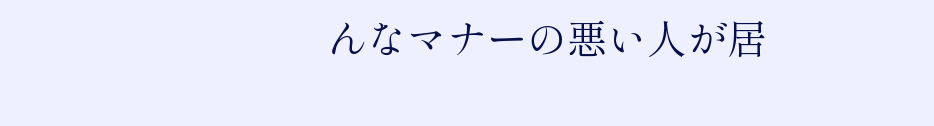んなマナーの悪い人が居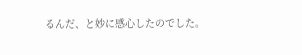るんだ、と妙に感心したのでした。